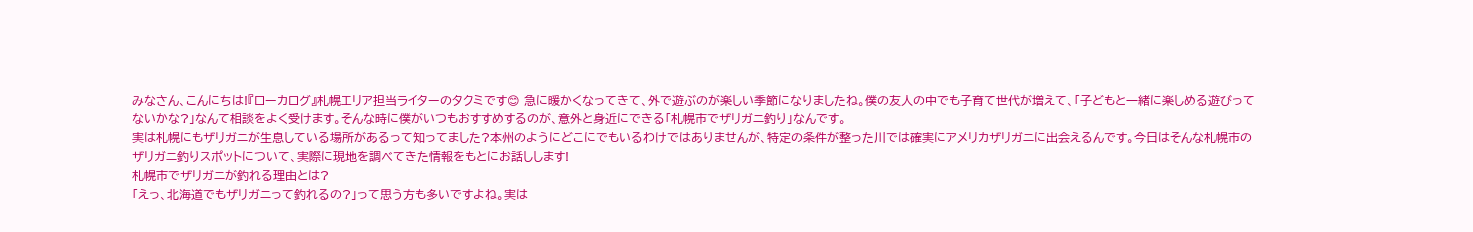みなさん、こんにちは!『ローカログ』札幌エリア担当ライターのタクミです😊 急に暖かくなってきて、外で遊ぶのが楽しい季節になりましたね。僕の友人の中でも子育て世代が増えて、「子どもと一緒に楽しめる遊びってないかな?」なんて相談をよく受けます。そんな時に僕がいつもおすすめするのが、意外と身近にできる「札幌市でザリガニ釣り」なんです。
実は札幌にもザリガニが生息している場所があるって知ってました?本州のようにどこにでもいるわけではありませんが、特定の条件が整った川では確実にアメリカザリガニに出会えるんです。今日はそんな札幌市のザリガニ釣りスポットについて、実際に現地を調べてきた情報をもとにお話しします!
札幌市でザリガニが釣れる理由とは?
「えっ、北海道でもザリガニって釣れるの?」って思う方も多いですよね。実は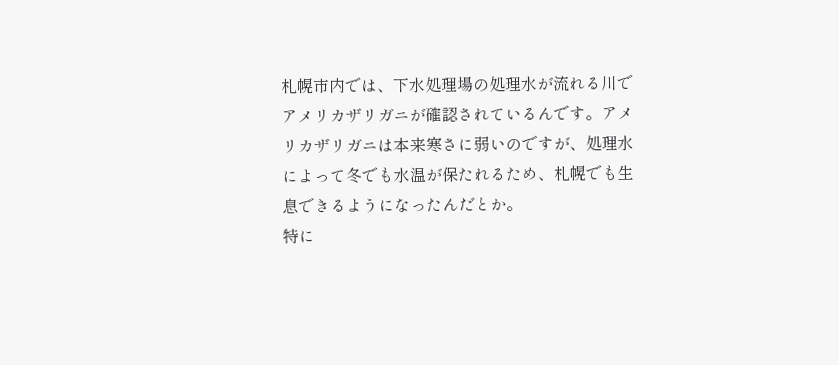札幌市内では、下水処理場の処理水が流れる川でアメリカザリガニが確認されているんです。アメリカザリガニは本来寒さに弱いのですが、処理水によって冬でも水温が保たれるため、札幌でも生息できるようになったんだとか。
特に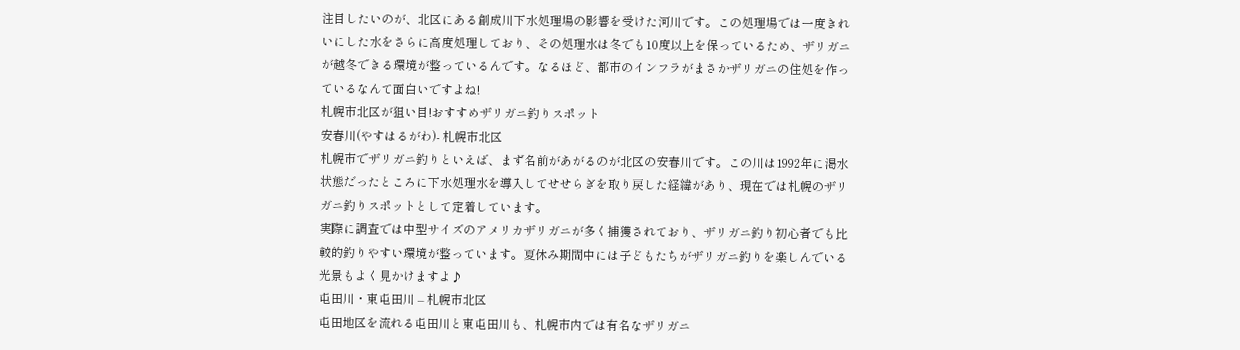注目したいのが、北区にある創成川下水処理場の影響を受けた河川です。この処理場では一度きれいにした水をさらに高度処理しており、その処理水は冬でも10度以上を保っているため、ザリガニが越冬できる環境が整っているんです。なるほど、都市のインフラがまさかザリガニの住処を作っているなんて面白いですよね!
札幌市北区が狙い目!おすすめザリガニ釣りスポット
安春川(やすはるがわ)- 札幌市北区
札幌市でザリガニ釣りといえば、まず名前があがるのが北区の安春川です。この川は1992年に渇水状態だったところに下水処理水を導入してせせらぎを取り戻した経緯があり、現在では札幌のザリガニ釣りスポットとして定着しています。
実際に調査では中型サイズのアメリカザリガニが多く捕獲されており、ザリガニ釣り初心者でも比較的釣りやすい環境が整っています。夏休み期間中には子どもたちがザリガニ釣りを楽しんでいる光景もよく見かけますよ♪
屯田川・東屯田川 – 札幌市北区
屯田地区を流れる屯田川と東屯田川も、札幌市内では有名なザリガニ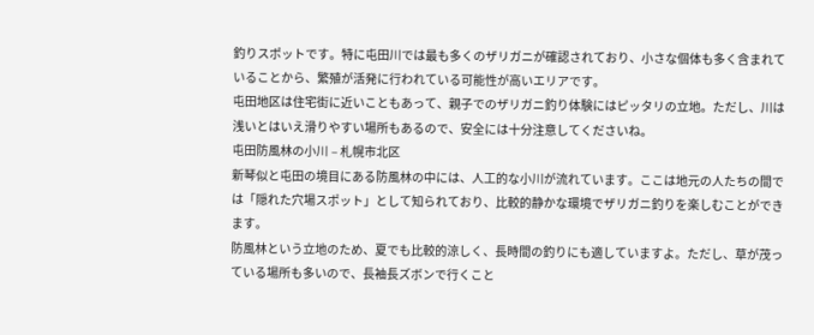釣りスポットです。特に屯田川では最も多くのザリガニが確認されており、小さな個体も多く含まれていることから、繁殖が活発に行われている可能性が高いエリアです。
屯田地区は住宅街に近いこともあって、親子でのザリガニ釣り体験にはピッタリの立地。ただし、川は浅いとはいえ滑りやすい場所もあるので、安全には十分注意してくださいね。
屯田防風林の小川 – 札幌市北区
新琴似と屯田の境目にある防風林の中には、人工的な小川が流れています。ここは地元の人たちの間では「隠れた穴場スポット」として知られており、比較的静かな環境でザリガニ釣りを楽しむことができます。
防風林という立地のため、夏でも比較的涼しく、長時間の釣りにも適していますよ。ただし、草が茂っている場所も多いので、長袖長ズボンで行くこと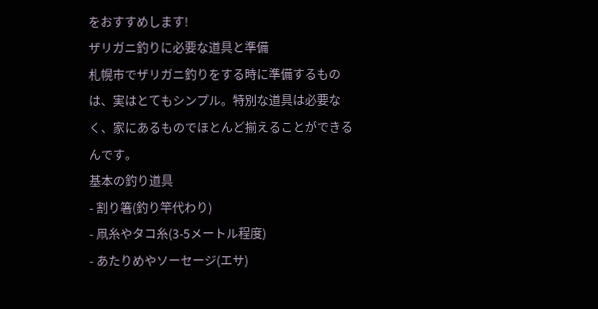をおすすめします!
ザリガニ釣りに必要な道具と準備
札幌市でザリガニ釣りをする時に準備するものは、実はとてもシンプル。特別な道具は必要なく、家にあるものでほとんど揃えることができるんです。
基本の釣り道具
- 割り箸(釣り竿代わり)
- 凧糸やタコ糸(3-5メートル程度)
- あたりめやソーセージ(エサ)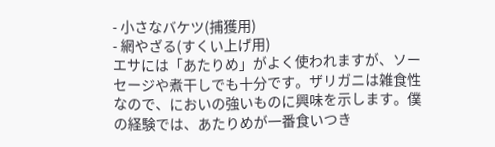- 小さなバケツ(捕獲用)
- 網やざる(すくい上げ用)
エサには「あたりめ」がよく使われますが、ソーセージや煮干しでも十分です。ザリガニは雑食性なので、においの強いものに興味を示します。僕の経験では、あたりめが一番食いつき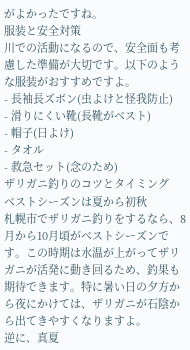がよかったですね。
服装と安全対策
川での活動になるので、安全面も考慮した準備が大切です。以下のような服装がおすすめですよ。
- 長袖長ズボン(虫よけと怪我防止)
- 滑りにくい靴(長靴がベスト)
- 帽子(日よけ)
- タオル
- 救急セット(念のため)
ザリガニ釣りのコツとタイミング
ベストシーズンは夏から初秋
札幌市でザリガニ釣りをするなら、8月から10月頃がベストシーズンです。この時期は水温が上がってザリガニが活発に動き回るため、釣果も期待できます。特に暑い日の夕方から夜にかけては、ザリガニが石陰から出てきやすくなりますよ。
逆に、真夏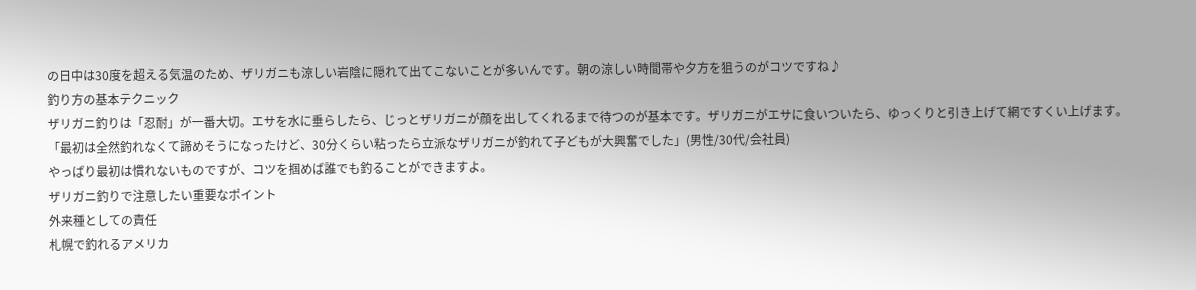の日中は30度を超える気温のため、ザリガニも涼しい岩陰に隠れて出てこないことが多いんです。朝の涼しい時間帯や夕方を狙うのがコツですね♪
釣り方の基本テクニック
ザリガニ釣りは「忍耐」が一番大切。エサを水に垂らしたら、じっとザリガニが顔を出してくれるまで待つのが基本です。ザリガニがエサに食いついたら、ゆっくりと引き上げて網ですくい上げます。
「最初は全然釣れなくて諦めそうになったけど、30分くらい粘ったら立派なザリガニが釣れて子どもが大興奮でした」(男性/30代/会社員)
やっぱり最初は慣れないものですが、コツを掴めば誰でも釣ることができますよ。
ザリガニ釣りで注意したい重要なポイント
外来種としての責任
札幌で釣れるアメリカ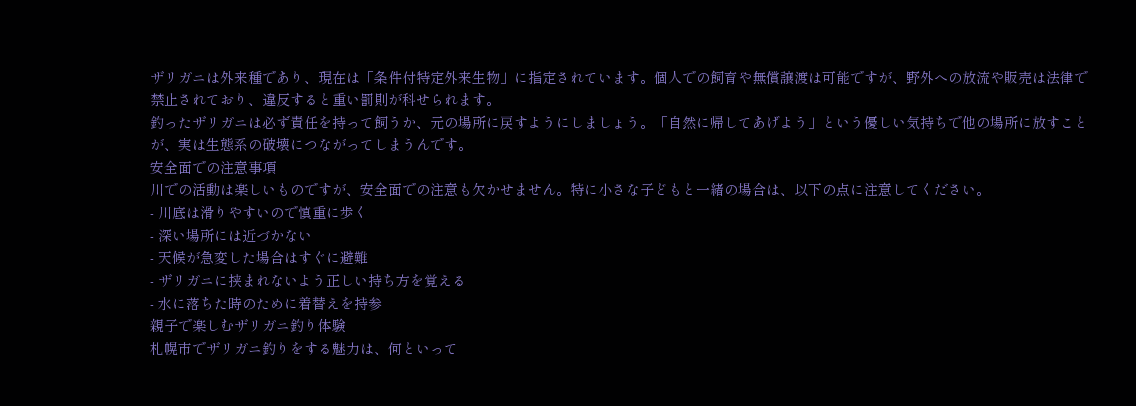ザリガニは外来種であり、現在は「条件付特定外来生物」に指定されています。個人での飼育や無償譲渡は可能ですが、野外への放流や販売は法律で禁止されており、違反すると重い罰則が科せられます。
釣ったザリガニは必ず責任を持って飼うか、元の場所に戻すようにしましょう。「自然に帰してあげよう」という優しい気持ちで他の場所に放すことが、実は生態系の破壊につながってしまうんです。
安全面での注意事項
川での活動は楽しいものですが、安全面での注意も欠かせません。特に小さな子どもと一緒の場合は、以下の点に注意してください。
- 川底は滑りやすいので慎重に歩く
- 深い場所には近づかない
- 天候が急変した場合はすぐに避難
- ザリガニに挟まれないよう正しい持ち方を覚える
- 水に落ちた時のために着替えを持参
親子で楽しむザリガニ釣り体験
札幌市でザリガニ釣りをする魅力は、何といって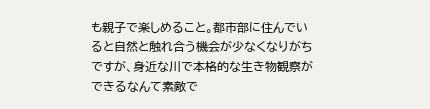も親子で楽しめること。都市部に住んでいると自然と触れ合う機会が少なくなりがちですが、身近な川で本格的な生き物観察ができるなんて素敵で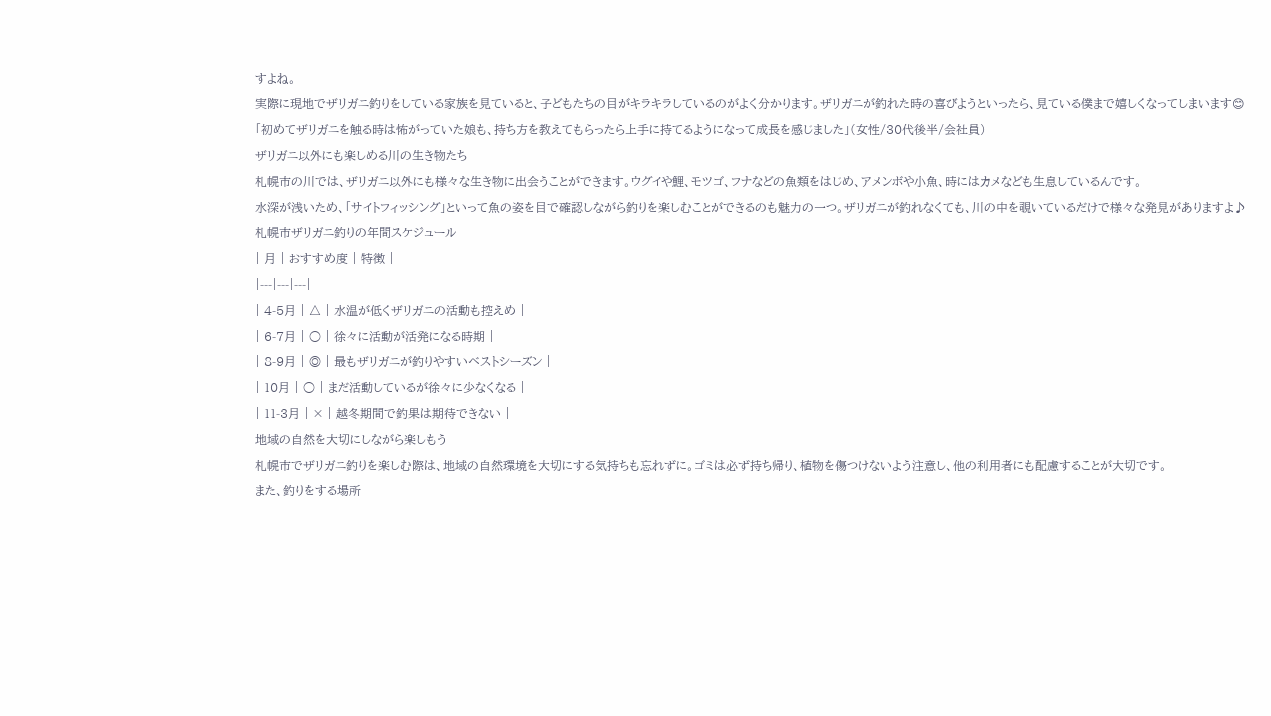すよね。
実際に現地でザリガニ釣りをしている家族を見ていると、子どもたちの目がキラキラしているのがよく分かります。ザリガニが釣れた時の喜びようといったら、見ている僕まで嬉しくなってしまいます😊
「初めてザリガニを触る時は怖がっていた娘も、持ち方を教えてもらったら上手に持てるようになって成長を感じました」(女性/30代後半/会社員)
ザリガニ以外にも楽しめる川の生き物たち
札幌市の川では、ザリガニ以外にも様々な生き物に出会うことができます。ウグイや鯉、モツゴ、フナなどの魚類をはじめ、アメンボや小魚、時にはカメなども生息しているんです。
水深が浅いため、「サイトフィッシング」といって魚の姿を目で確認しながら釣りを楽しむことができるのも魅力の一つ。ザリガニが釣れなくても、川の中を覗いているだけで様々な発見がありますよ♪
札幌市ザリガニ釣りの年間スケジュール
| 月 | おすすめ度 | 特徴 |
|---|---|---|
| 4-5月 | △ | 水温が低くザリガニの活動も控えめ |
| 6-7月 | ○ | 徐々に活動が活発になる時期 |
| 8-9月 | ◎ | 最もザリガニが釣りやすいベストシーズン |
| 10月 | ○ | まだ活動しているが徐々に少なくなる |
| 11-3月 | × | 越冬期間で釣果は期待できない |
地域の自然を大切にしながら楽しもう
札幌市でザリガニ釣りを楽しむ際は、地域の自然環境を大切にする気持ちも忘れずに。ゴミは必ず持ち帰り、植物を傷つけないよう注意し、他の利用者にも配慮することが大切です。
また、釣りをする場所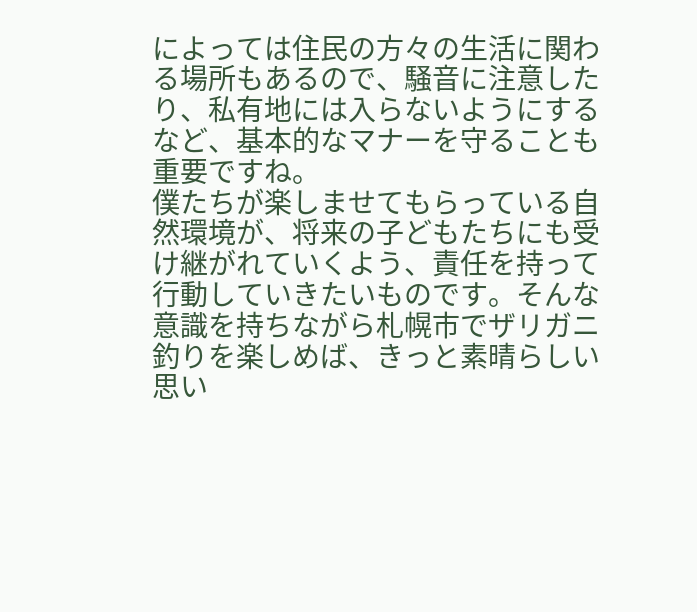によっては住民の方々の生活に関わる場所もあるので、騒音に注意したり、私有地には入らないようにするなど、基本的なマナーを守ることも重要ですね。
僕たちが楽しませてもらっている自然環境が、将来の子どもたちにも受け継がれていくよう、責任を持って行動していきたいものです。そんな意識を持ちながら札幌市でザリガニ釣りを楽しめば、きっと素晴らしい思い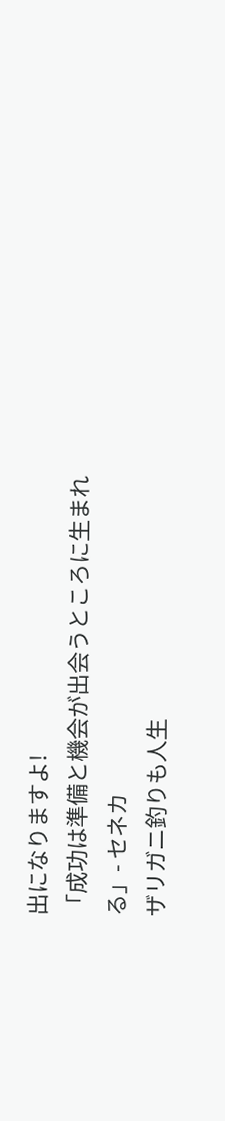出になりますよ!
「成功は準備と機会が出会うところに生まれる」- セネカ
ザリガニ釣りも人生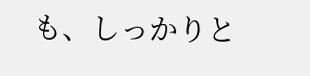も、しっかりと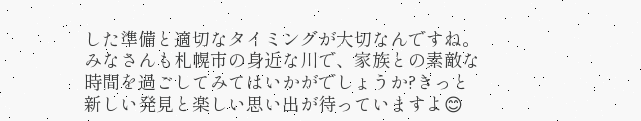した準備と適切なタイミングが大切なんですね。みなさんも札幌市の身近な川で、家族との素敵な時間を過ごしてみてはいかがでしょうか?きっと新しい発見と楽しい思い出が待っていますよ😊